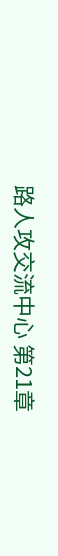路人攻交流中心 第21章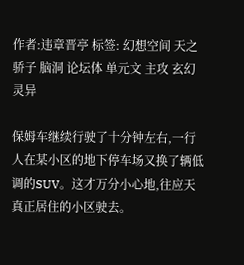作者:违章晋亭 标签: 幻想空间 天之骄子 脑洞 论坛体 单元文 主攻 玄幻灵异

保姆车继续行驶了十分钟左右,一行人在某小区的地下停车场又换了辆低调的SUV。这才万分小心地,往应天真正居住的小区驶去。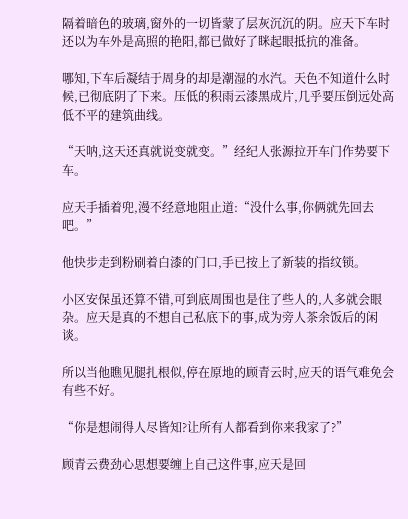隔着暗色的玻璃,窗外的一切皆蒙了层灰沉沉的阴。应天下车时还以为车外是高照的艳阳,都已做好了眯起眼抵抗的准备。

哪知,下车后凝结于周身的却是潮湿的水汽。天色不知道什么时候,已彻底阴了下来。压低的积雨云漆黑成片,几乎要压倒远处高低不平的建筑曲线。

“天呐,这天还真就说变就变。”经纪人张源拉开车门作势要下车。

应天手插着兜,漫不经意地阻止道:“没什么事,你俩就先回去吧。”

他快步走到粉刷着白漆的门口,手已按上了新装的指纹锁。

小区安保虽还算不错,可到底周围也是住了些人的,人多就会眼杂。应天是真的不想自己私底下的事,成为旁人茶余饭后的闲谈。

所以当他瞧见腿扎根似,停在原地的顾青云时,应天的语气难免会有些不好。

“你是想闹得人尽皆知?让所有人都看到你来我家了?”

顾青云费劲心思想要缠上自己这件事,应天是回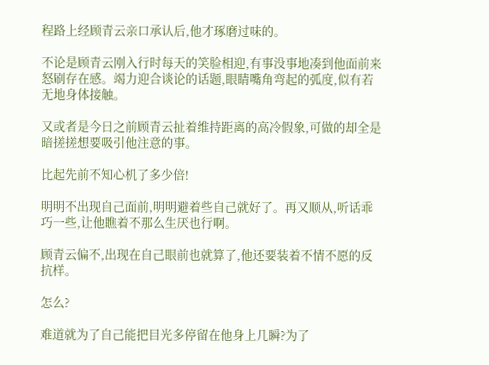程路上经顾青云亲口承认后,他才琢磨过味的。

不论是顾青云刚入行时每天的笑脸相迎,有事没事地凑到他面前来怒刷存在感。竭力迎合谈论的话题,眼睛嘴角弯起的弧度,似有若无地身体接触。

又或者是今日之前顾青云扯着维持距离的高冷假象,可做的却全是暗搓搓想要吸引他注意的事。

比起先前不知心机了多少倍!

明明不出现自己面前,明明避着些自己就好了。再又顺从,听话乖巧一些,让他瞧着不那么生厌也行啊。

顾青云偏不,出现在自己眼前也就算了,他还要装着不情不愿的反抗样。

怎么?

难道就为了自己能把目光多停留在他身上几瞬?为了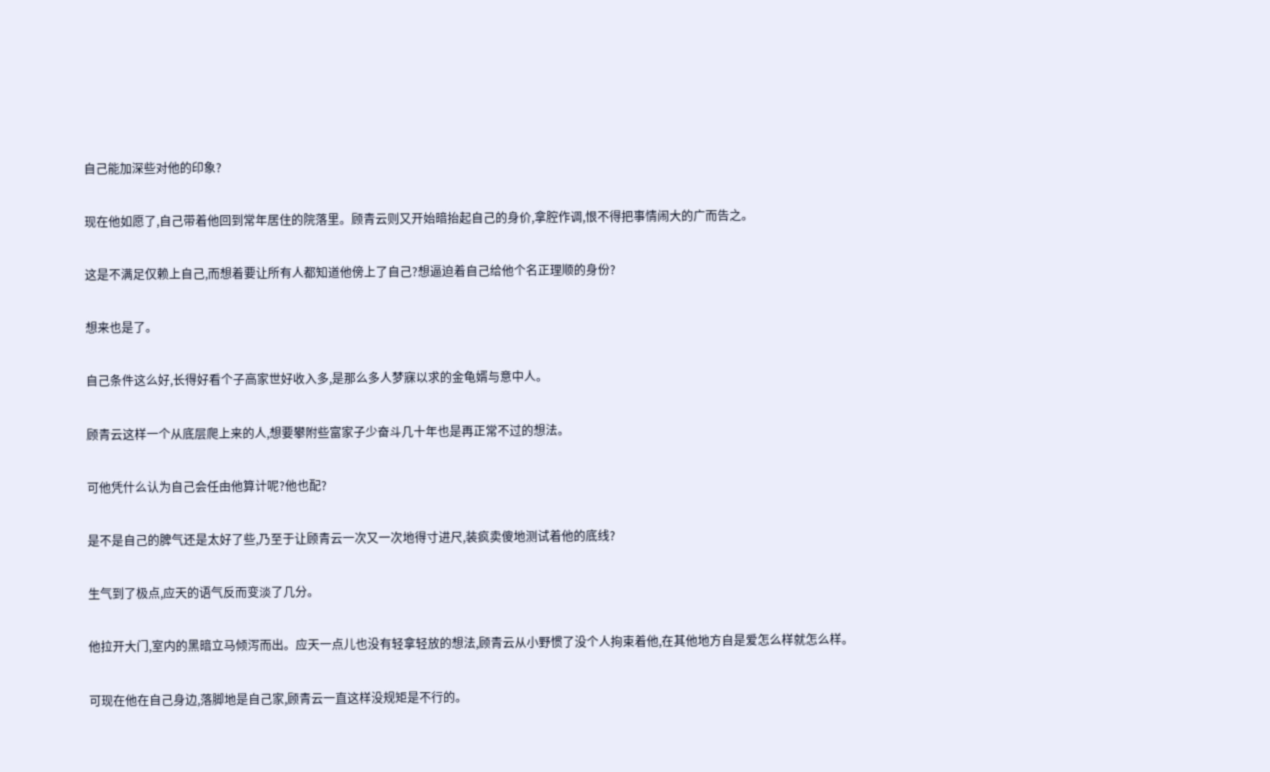自己能加深些对他的印象?

现在他如愿了,自己带着他回到常年居住的院落里。顾青云则又开始暗抬起自己的身价,拿腔作调,恨不得把事情闹大的广而告之。

这是不满足仅赖上自己,而想着要让所有人都知道他傍上了自己?想逼迫着自己给他个名正理顺的身份?

想来也是了。

自己条件这么好,长得好看个子高家世好收入多,是那么多人梦寐以求的金龟婿与意中人。

顾青云这样一个从底层爬上来的人,想要攀附些富家子少奋斗几十年也是再正常不过的想法。

可他凭什么认为自己会任由他算计呢?他也配?

是不是自己的脾气还是太好了些,乃至于让顾青云一次又一次地得寸进尺,装疯卖傻地测试着他的底线?

生气到了极点,应天的语气反而变淡了几分。

他拉开大门,室内的黑暗立马倾泻而出。应天一点儿也没有轻拿轻放的想法,顾青云从小野惯了没个人拘束着他,在其他地方自是爱怎么样就怎么样。

可现在他在自己身边,落脚地是自己家,顾青云一直这样没规矩是不行的。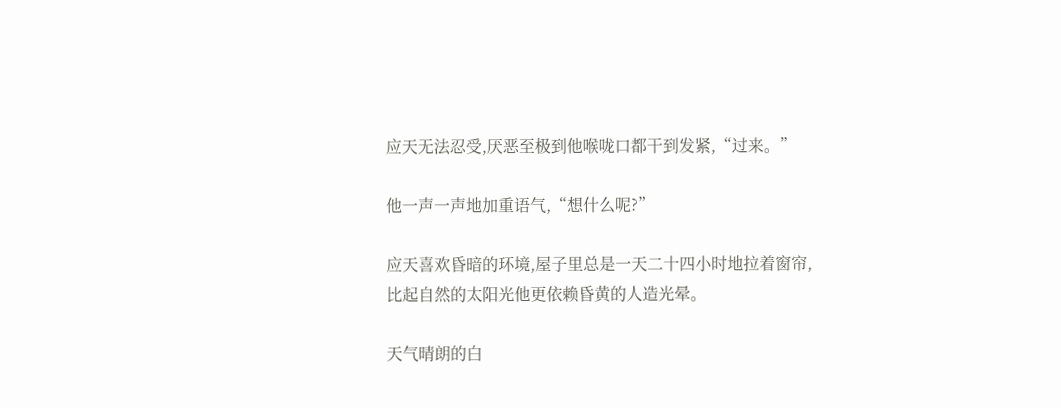应天无法忍受,厌恶至极到他喉咙口都干到发紧,“过来。”

他一声一声地加重语气,“想什么呢?”

应天喜欢昏暗的环境,屋子里总是一天二十四小时地拉着窗帘,比起自然的太阳光他更依赖昏黄的人造光晕。

天气晴朗的白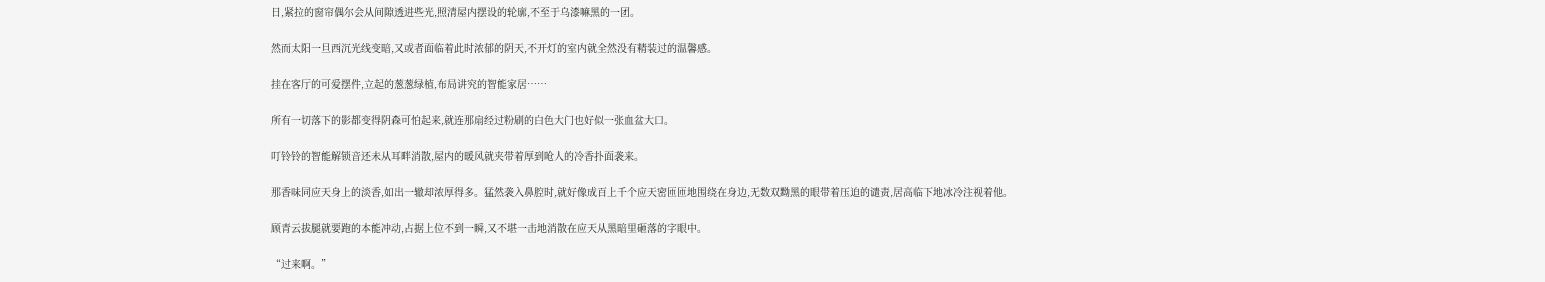日,紧拉的窗帘偶尔会从间隙透进些光,照清屋内摆设的轮廓,不至于乌漆嘛黑的一团。

然而太阳一旦西沉光线变暗,又或者面临着此时浓郁的阴天,不开灯的室内就全然没有精装过的温馨感。

挂在客厅的可爱摆件,立起的葱葱绿植,布局讲究的智能家居……

所有一切落下的影都变得阴森可怕起来,就连那扇经过粉刷的白色大门也好似一张血盆大口。

叮铃铃的智能解锁音还未从耳畔消散,屋内的暖风就夹带着厚到呛人的冷香扑面袭来。

那香味同应天身上的淡香,如出一辙却浓厚得多。猛然袭入鼻腔时,就好像成百上千个应天密匝匝地围绕在身边,无数双黝黑的眼带着压迫的谴责,居高临下地冰冷注视着他。

顾青云拔腿就要跑的本能冲动,占据上位不到一瞬,又不堪一击地消散在应天从黑暗里砸落的字眼中。

“过来啊。”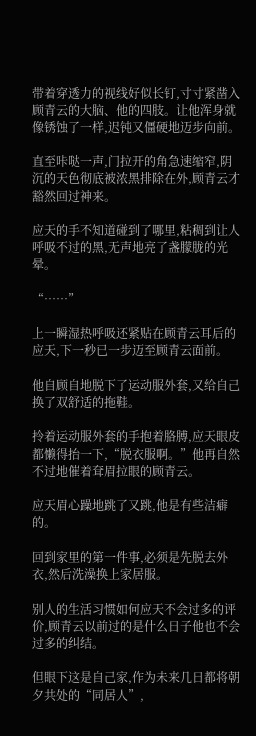带着穿透力的视线好似长钉,寸寸紧凿入顾青云的大脑、他的四肢。让他浑身就像锈蚀了一样,迟钝又僵硬地迈步向前。

直至咔哒一声,门拉开的角急速缩窄,阴沉的天色彻底被浓黑排除在外,顾青云才豁然回过神来。

应天的手不知道碰到了哪里,粘稠到让人呼吸不过的黑,无声地亮了盏朦胧的光晕。

“……”

上一瞬湿热呼吸还紧贴在顾青云耳后的应天,下一秒已一步迈至顾青云面前。

他自顾自地脱下了运动服外套,又给自己换了双舒适的拖鞋。

拎着运动服外套的手抱着胳膊,应天眼皮都懒得抬一下,“脱衣服啊。”他再自然不过地催着耷眉拉眼的顾青云。

应天眉心躁地跳了又跳,他是有些洁癖的。

回到家里的第一件事,必须是先脱去外衣,然后洗澡换上家居服。

别人的生活习惯如何应天不会过多的评价,顾青云以前过的是什么日子他也不会过多的纠结。

但眼下这是自己家,作为未来几日都将朝夕共处的“同居人”,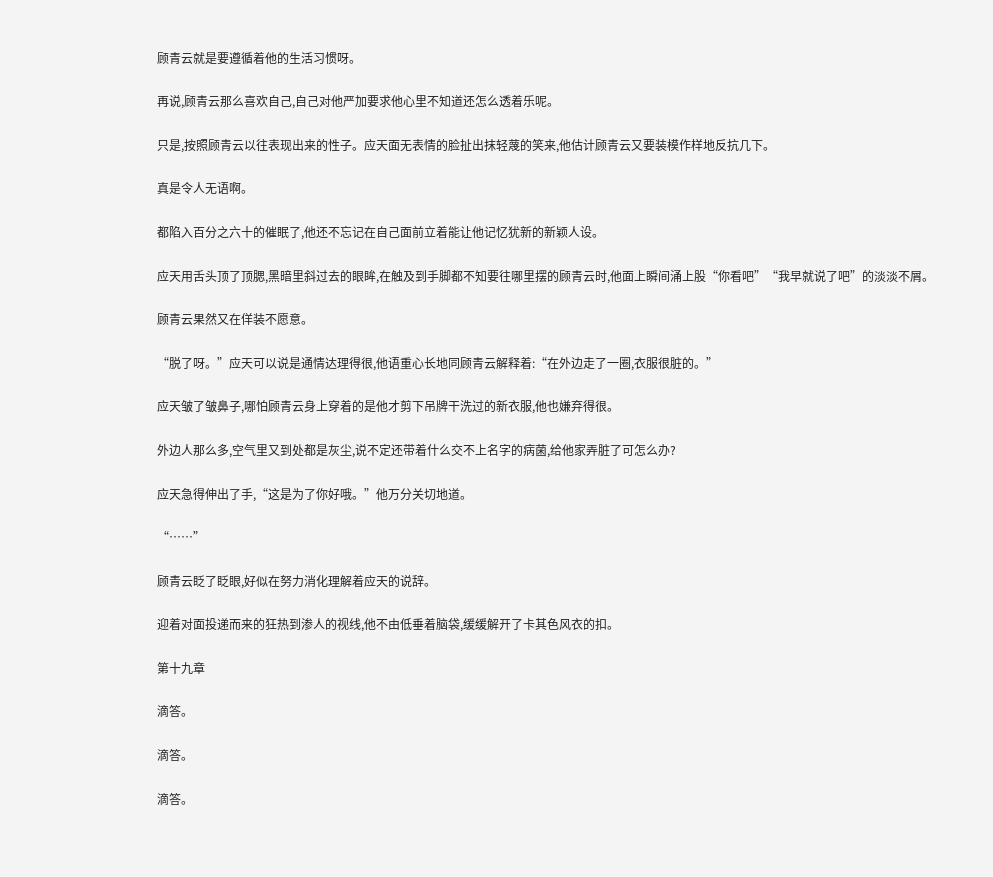顾青云就是要遵循着他的生活习惯呀。

再说,顾青云那么喜欢自己,自己对他严加要求他心里不知道还怎么透着乐呢。

只是,按照顾青云以往表现出来的性子。应天面无表情的脸扯出抹轻蔑的笑来,他估计顾青云又要装模作样地反抗几下。

真是令人无语啊。

都陷入百分之六十的催眠了,他还不忘记在自己面前立着能让他记忆犹新的新颖人设。

应天用舌头顶了顶腮,黑暗里斜过去的眼眸,在触及到手脚都不知要往哪里摆的顾青云时,他面上瞬间涌上股“你看吧”“我早就说了吧”的淡淡不屑。

顾青云果然又在佯装不愿意。

“脱了呀。”应天可以说是通情达理得很,他语重心长地同顾青云解释着:“在外边走了一圈,衣服很脏的。”

应天皱了皱鼻子,哪怕顾青云身上穿着的是他才剪下吊牌干洗过的新衣服,他也嫌弃得很。

外边人那么多,空气里又到处都是灰尘,说不定还带着什么交不上名字的病菌,给他家弄脏了可怎么办?

应天急得伸出了手,“这是为了你好哦。”他万分关切地道。

“……”

顾青云眨了眨眼,好似在努力消化理解着应天的说辞。

迎着对面投递而来的狂热到渗人的视线,他不由低垂着脑袋,缓缓解开了卡其色风衣的扣。

第十九章

滴答。

滴答。

滴答。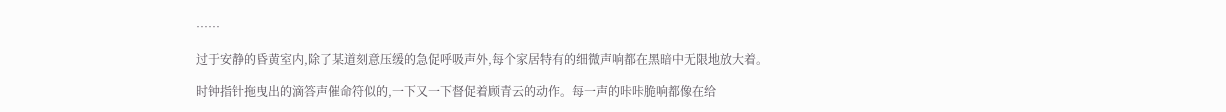……

过于安静的昏黄室内,除了某道刻意压缓的急促呼吸声外,每个家居特有的细微声响都在黑暗中无限地放大着。

时钟指针拖曳出的滴答声催命符似的,一下又一下督促着顾青云的动作。每一声的咔咔脆响都像在给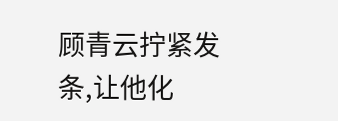顾青云拧紧发条,让他化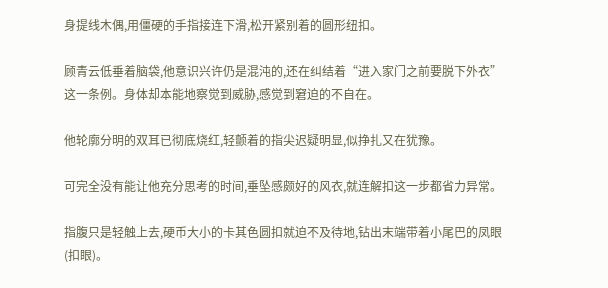身提线木偶,用僵硬的手指接连下滑,松开紧别着的圆形纽扣。

顾青云低垂着脑袋,他意识兴许仍是混沌的,还在纠结着“进入家门之前要脱下外衣”这一条例。身体却本能地察觉到威胁,感觉到窘迫的不自在。

他轮廓分明的双耳已彻底烧红,轻颤着的指尖迟疑明显,似挣扎又在犹豫。

可完全没有能让他充分思考的时间,垂坠感颇好的风衣,就连解扣这一步都省力异常。

指腹只是轻触上去,硬币大小的卡其色圆扣就迫不及待地,钻出末端带着小尾巴的凤眼(扣眼)。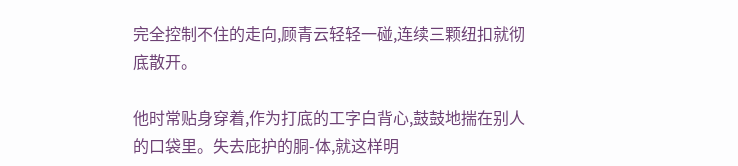完全控制不住的走向,顾青云轻轻一碰,连续三颗纽扣就彻底散开。

他时常贴身穿着,作为打底的工字白背心,鼓鼓地揣在别人的口袋里。失去庇护的胴-体,就这样明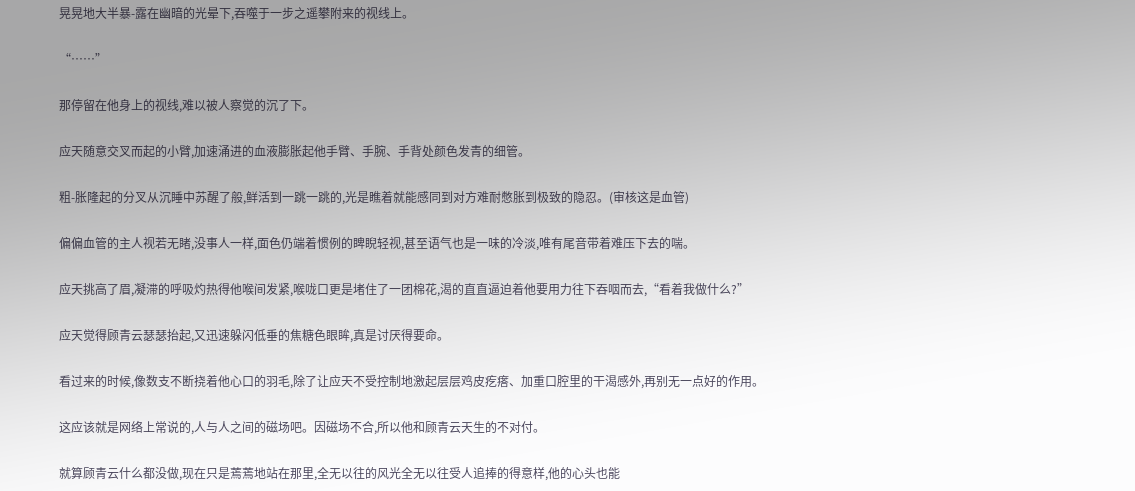晃晃地大半暴-露在幽暗的光晕下,吞噬于一步之遥攀附来的视线上。

“……”

那停留在他身上的视线,难以被人察觉的沉了下。

应天随意交叉而起的小臂,加速涌进的血液膨胀起他手臂、手腕、手背处颜色发青的细管。

粗-胀隆起的分叉从沉睡中苏醒了般,鲜活到一跳一跳的,光是瞧着就能感同到对方难耐憋胀到极致的隐忍。(审核这是血管)

偏偏血管的主人视若无睹,没事人一样,面色仍端着惯例的睥睨轻视,甚至语气也是一味的冷淡,唯有尾音带着难压下去的喘。

应天挑高了眉,凝滞的呼吸灼热得他喉间发紧,喉咙口更是堵住了一团棉花,渴的直直逼迫着他要用力往下吞咽而去,“看着我做什么?”

应天觉得顾青云瑟瑟抬起,又迅速躲闪低垂的焦糖色眼眸,真是讨厌得要命。

看过来的时候,像数支不断挠着他心口的羽毛,除了让应天不受控制地激起层层鸡皮疙瘩、加重口腔里的干渴感外,再别无一点好的作用。

这应该就是网络上常说的,人与人之间的磁场吧。因磁场不合,所以他和顾青云天生的不对付。

就算顾青云什么都没做,现在只是蔫蔫地站在那里,全无以往的风光全无以往受人追捧的得意样,他的心头也能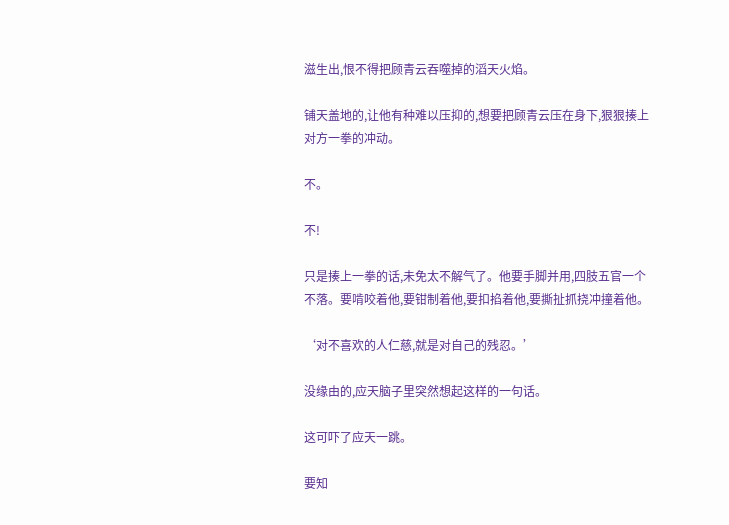滋生出,恨不得把顾青云吞噬掉的滔天火焰。

铺天盖地的,让他有种难以压抑的,想要把顾青云压在身下,狠狠揍上对方一拳的冲动。

不。

不!

只是揍上一拳的话,未免太不解气了。他要手脚并用,四肢五官一个不落。要啃咬着他,要钳制着他,要扣掐着他,要撕扯抓挠冲撞着他。

‘对不喜欢的人仁慈,就是对自己的残忍。’

没缘由的,应天脑子里突然想起这样的一句话。

这可吓了应天一跳。

要知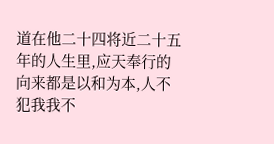道在他二十四将近二十五年的人生里,应天奉行的向来都是以和为本,人不犯我我不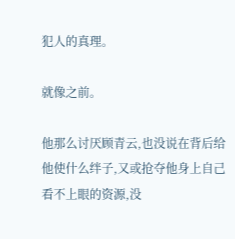犯人的真理。

就像之前。

他那么讨厌顾青云,也没说在背后给他使什么绊子,又或抢夺他身上自己看不上眼的资源,没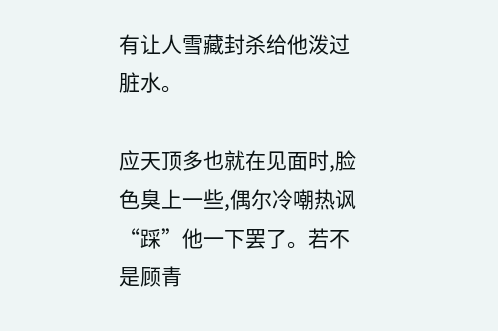有让人雪藏封杀给他泼过脏水。

应天顶多也就在见面时,脸色臭上一些,偶尔冷嘲热讽“踩”他一下罢了。若不是顾青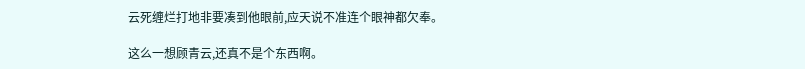云死缠烂打地非要凑到他眼前,应天说不准连个眼神都欠奉。

这么一想顾青云,还真不是个东西啊。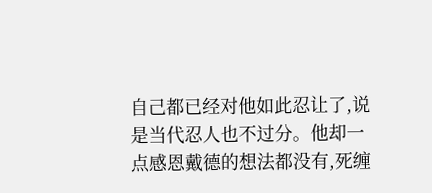自己都已经对他如此忍让了,说是当代忍人也不过分。他却一点感恩戴德的想法都没有,死缠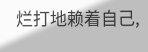烂打地赖着自己,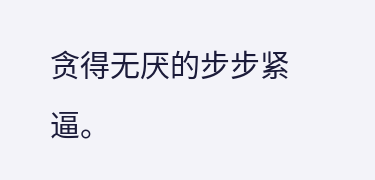贪得无厌的步步紧逼。